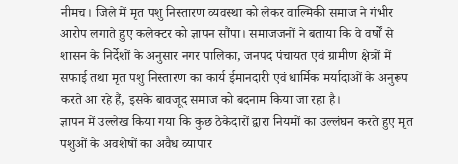नीमच। जिले में मृत पशु निस्तारण व्यवस्था को लेकर वाल्मिकी समाज ने गंभीर आरोप लगाते हुए कलेक्टर को ज्ञापन सौंपा। समाजजनों ने बताया कि वे वर्षों से शासन के निर्देशों के अनुसार नगर पालिका, जनपद पंचायत एवं ग्रामीण क्षेत्रों में सफाई तथा मृत पशु निस्तारण का कार्य ईमानदारी एवं धार्मिक मर्यादाओं के अनुरूप करते आ रहे हैं, इसके बावजूद समाज को बदनाम किया जा रहा है।
ज्ञापन में उल्लेख किया गया कि कुछ ठेकेदारों द्वारा नियमों का उल्लंघन करते हुए मृत पशुओं के अवशेषों का अवैध व्यापार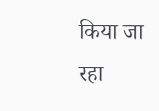किया जा रहा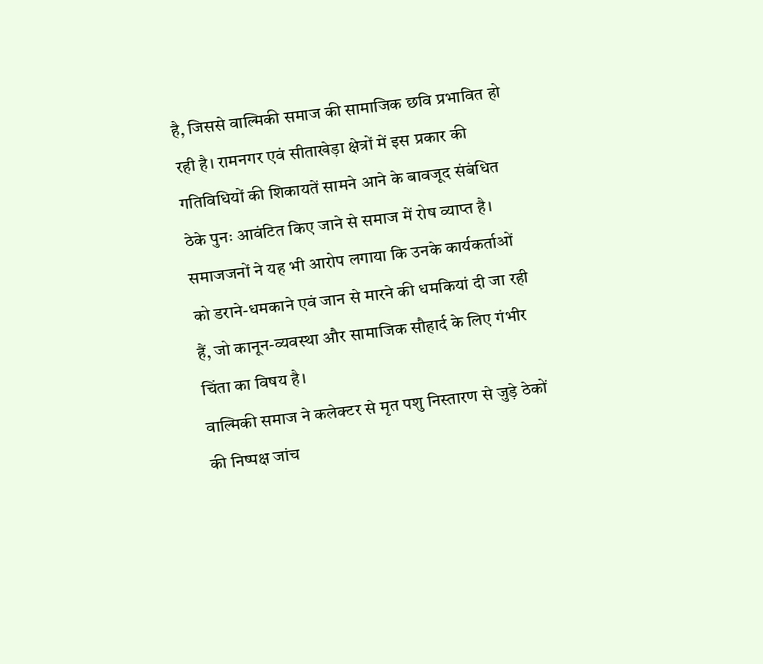है, जिससे वाल्मिकी समाज की सामाजिक छवि प्रभावित हो रही है। रामनगर एवं सीताखेड़ा क्षेत्रों में इस प्रकार की गतिविधियों की शिकायतें सामने आने के बावजूद संबंधित ठेके पुनः आवंटित किए जाने से समाज में रोष व्याप्त है।
समाजजनों ने यह भी आरोप लगाया कि उनके कार्यकर्ताओं को डराने-धमकाने एवं जान से मारने की धमकियां दी जा रही हैं, जो कानून-व्यवस्था और सामाजिक सौहार्द के लिए गंभीर चिंता का विषय है।
वाल्मिकी समाज ने कलेक्टर से मृत पशु निस्तारण से जुड़े ठेकों की निष्पक्ष जांच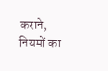कराने, नियमों का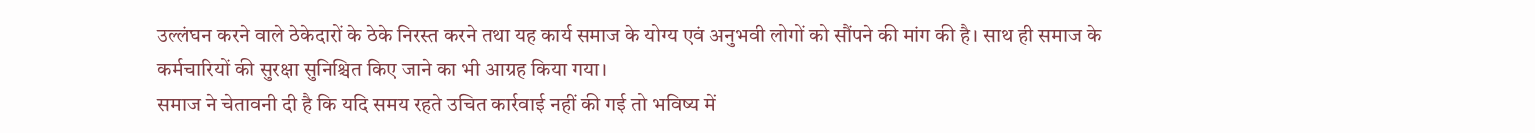उल्लंघन करने वाले ठेकेदारों के ठेके निरस्त करने तथा यह कार्य समाज के योग्य एवं अनुभवी लोगों को सौंपने की मांग की है। साथ ही समाज के कर्मचारियों की सुरक्षा सुनिश्चित किए जाने का भी आग्रह किया गया।
समाज ने चेतावनी दी है कि यदि समय रहते उचित कार्रवाई नहीं की गई तो भविष्य में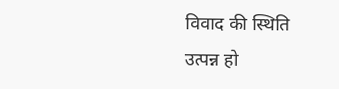विवाद की स्थिति उत्पन्न हो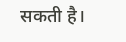सकती है।